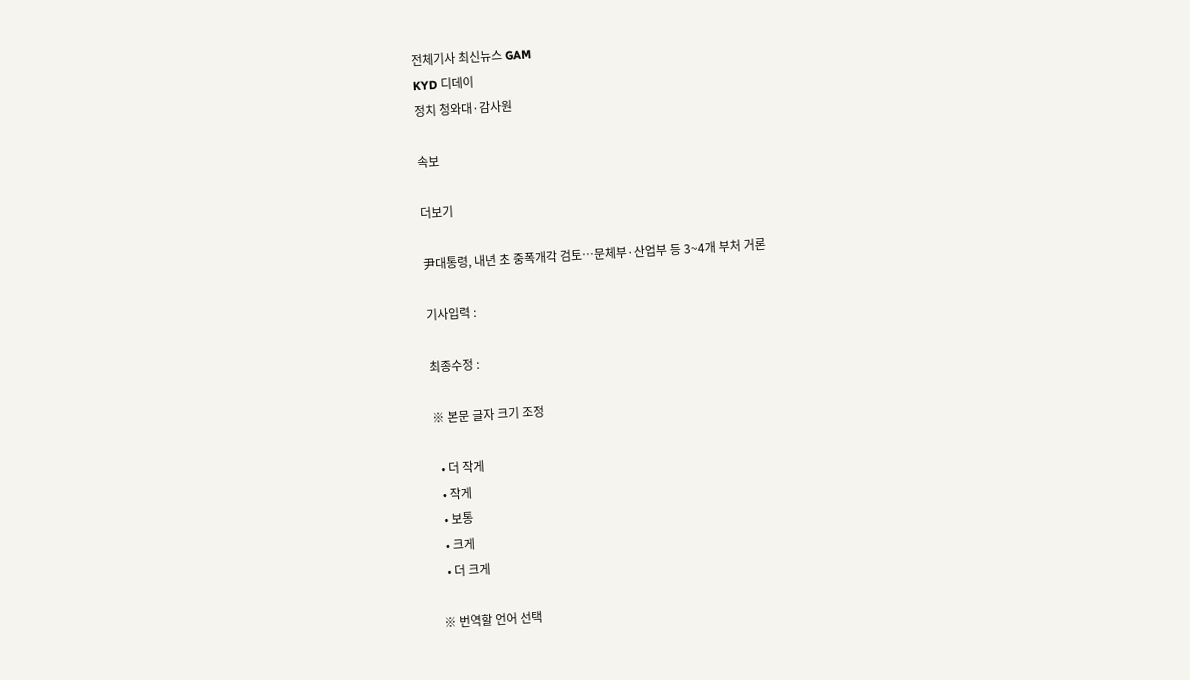전체기사 최신뉴스 GAM
KYD 디데이
정치 청와대·감사원

속보

더보기

尹대통령, 내년 초 중폭개각 검토…문체부·산업부 등 3~4개 부처 거론

기사입력 :

최종수정 :

※ 본문 글자 크기 조정

  • 더 작게
  • 작게
  • 보통
  • 크게
  • 더 크게

※ 번역할 언어 선택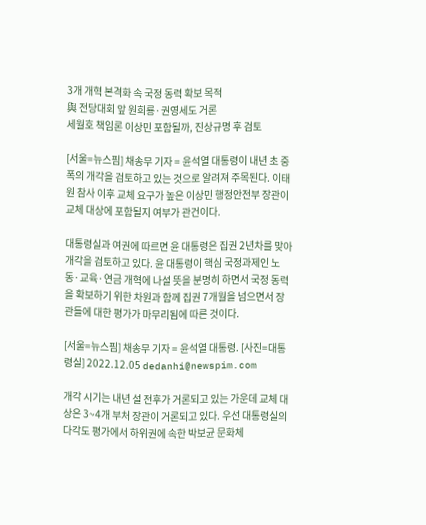3개 개혁 본격화 속 국정 동력 확보 목적
與 전당대회 앞 원희룡·권영세도 거론
세월호 책임론 이상민 포함될까, 진상규명 후 검토

[서울=뉴스핌] 채송무 기자 = 윤석열 대통령이 내년 초 중폭의 개각을 검토하고 있는 것으로 알려져 주목된다. 이태원 참사 이후 교체 요구가 높은 이상민 행정안전부 장관이 교체 대상에 포함될지 여부가 관건이다.

대통령실과 여권에 따르면 윤 대통령은 집권 2년차를 맞아 개각을 검토하고 있다. 윤 대통령이 핵심 국정과제인 노동·교육·연금 개혁에 나설 뜻을 분명히 하면서 국정 동력을 확보하기 위한 차원과 함께 집권 7개월을 넘으면서 장관들에 대한 평가가 마무리됨에 따른 것이다.

[서울=뉴스핌] 채송무 기자 = 윤석열 대통령. [사진=대통령실] 2022.12.05 dedanhi@newspim.com

개각 시기는 내년 설 전후가 거론되고 있는 가운데 교체 대상은 3~4개 부처 장관이 거론되고 있다. 우선 대통령실의 다각도 평가에서 하위권에 속한 박보균 문화체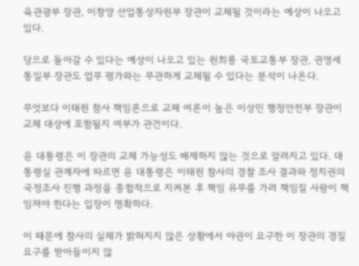육관광부 장관, 이창양 산업통상자원부 장관이 교체될 것이라는 예상이 나오고 있다.

당으로 돌아갈 수 있다는 예상이 나오고 있는 원희룡 국토교통부 장관, 권영세 통일부 장관도 업무 평가와는 무관하게 교체될 수 있다는 분석이 나온다.

무엇보다 이태원 참사 책임론으로 교체 여론이 높은 이상민 행정안전부 장관이 교체 대상에 포함될지 여부가 관건이다.

윤 대통령은 이 장관의 교체 가능성도 배제하지 않는 것으로 알려지고 있다. 대통령실 관계자에 따르면 윤 대통령은 이태원 참사의 경찰 조사 결과와 정치권의 국정조사 진행 과정을 종합적으로 지켜본 후 책임 유무를 가려 책임질 사람이 책임져야 한다는 입장이 명확하다.

이 때문에 참사의 실체가 밝혀지지 않은 상황에서 야권이 요구한 이 장관의 경질 요구를 받아들이지 않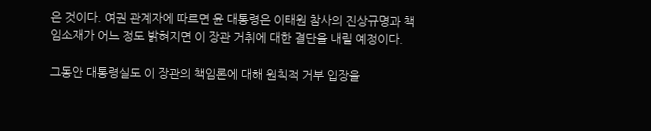은 것이다. 여권 관계자에 따르면 윤 대통령은 이태원 참사의 진상규명과 책임소재가 어느 정도 밝혀지면 이 장관 거취에 대한 결단을 내릴 예정이다.

그동안 대통령실도 이 장관의 책임론에 대해 원칙적 거부 입장을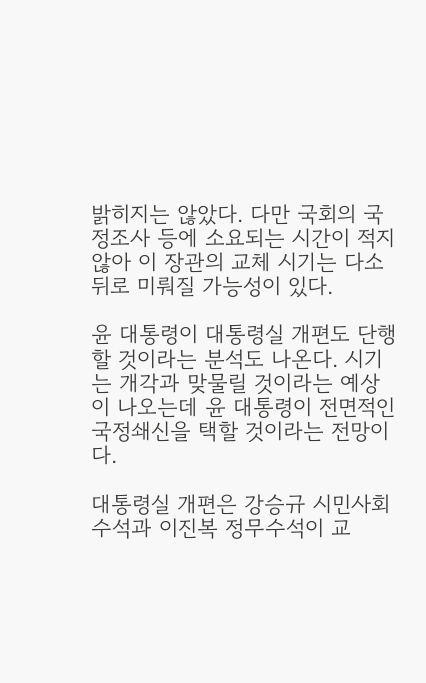밝히지는 않았다. 다만 국회의 국정조사 등에 소요되는 시간이 적지 않아 이 장관의 교체 시기는 다소 뒤로 미뤄질 가능성이 있다.

윤 대통령이 대통령실 개편도 단행할 것이라는 분석도 나온다. 시기는 개각과 맞물릴 것이라는 예상이 나오는데 윤 대통령이 전면적인 국정쇄신을 택할 것이라는 전망이다.

대통령실 개편은 강승규 시민사회수석과 이진복 정무수석이 교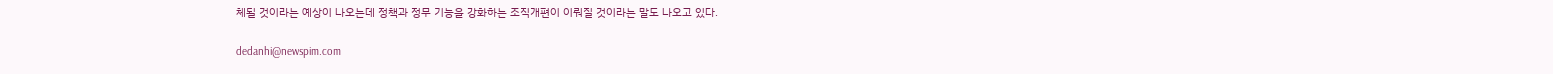체될 것이라는 예상이 나오는데 정책과 정무 기능을 강화하는 조직개편이 이뤄질 것이라는 말도 나오고 있다.

dedanhi@newspim.com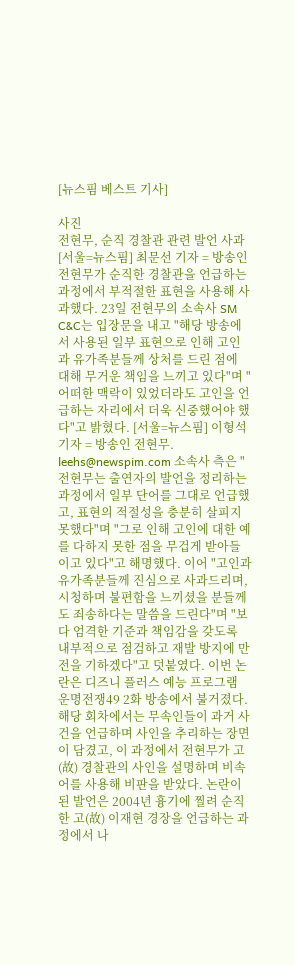[뉴스핌 베스트 기사]

사진
전현무, 순직 경찰관 관련 발언 사과 [서울=뉴스핌] 최문선 기자 = 방송인 전현무가 순직한 경찰관을 언급하는 과정에서 부적절한 표현을 사용해 사과했다. 23일 전현무의 소속사 SM C&C는 입장문을 내고 "해당 방송에서 사용된 일부 표현으로 인해 고인과 유가족분들께 상처를 드린 점에 대해 무거운 책임을 느끼고 있다"며 "어떠한 맥락이 있었더라도 고인을 언급하는 자리에서 더욱 신중했어야 했다"고 밝혔다. [서울=뉴스핌] 이형석 기자 = 방송인 전현무. leehs@newspim.com 소속사 측은 "전현무는 출연자의 발언을 정리하는 과정에서 일부 단어를 그대로 언급했고, 표현의 적절성을 충분히 살피지 못했다"며 "그로 인해 고인에 대한 예를 다하지 못한 점을 무겁게 받아들이고 있다"고 해명했다. 이어 "고인과 유가족분들께 진심으로 사과드리며, 시청하며 불편함을 느끼셨을 분들께도 죄송하다는 말씀을 드린다"며 "보다 엄격한 기준과 책임감을 갖도록 내부적으로 점검하고 재발 방지에 만전을 기하겠다"고 덧붙였다. 이번 논란은 디즈니 플러스 예능 프로그램 운명전쟁49 2화 방송에서 불거졌다. 해당 회차에서는 무속인들이 과거 사건을 언급하며 사인을 추리하는 장면이 담겼고, 이 과정에서 전현무가 고(故) 경찰관의 사인을 설명하며 비속어를 사용해 비판을 받았다. 논란이 된 발언은 2004년 흉기에 찔려 순직한 고(故) 이재현 경장을 언급하는 과정에서 나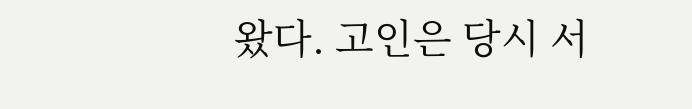왔다. 고인은 당시 서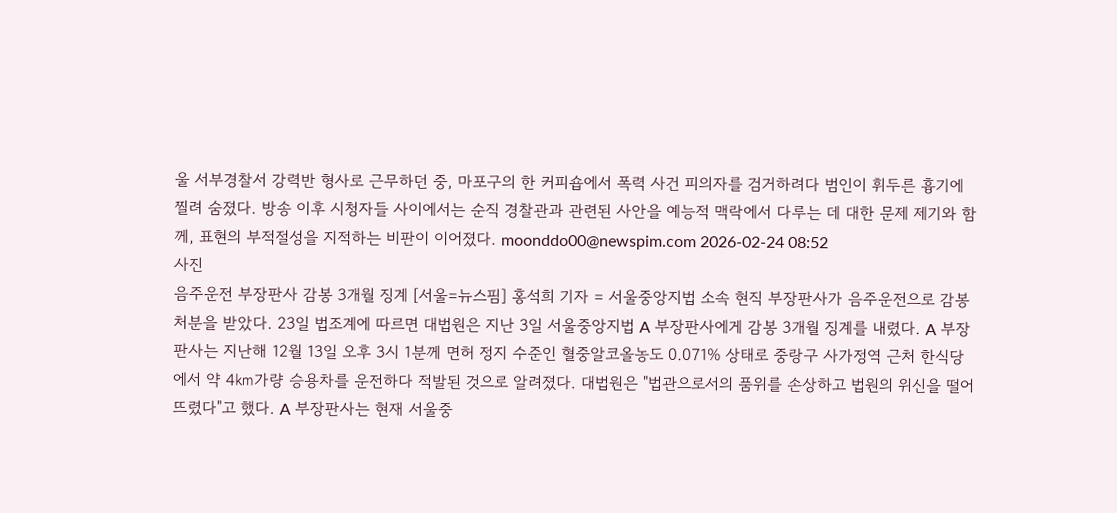울 서부경찰서 강력반 형사로 근무하던 중, 마포구의 한 커피숍에서 폭력 사건 피의자를 검거하려다 범인이 휘두른 흉기에 찔려 숨졌다. 방송 이후 시청자들 사이에서는 순직 경찰관과 관련된 사안을 예능적 맥락에서 다루는 데 대한 문제 제기와 함께, 표현의 부적절성을 지적하는 비판이 이어졌다. moonddo00@newspim.com 2026-02-24 08:52
사진
음주운전 부장판사 감봉 3개월 징계 [서울=뉴스핌] 홍석희 기자 = 서울중앙지법 소속 현직 부장판사가 음주운전으로 감봉 처분을 받았다. 23일 법조계에 따르면 대법원은 지난 3일 서울중앙지법 A 부장판사에게 감봉 3개월 징계를 내렸다. A 부장판사는 지난해 12월 13일 오후 3시 1분께 면허 정지 수준인 혈중알코올농도 0.071% 상태로 중랑구 사가정역 근처 한식당에서 약 4㎞가량 승용차를 운전하다 적발된 것으로 알려졌다. 대법원은 "법관으로서의 품위를 손상하고 법원의 위신을 떨어뜨렸다"고 했다. A 부장판사는 현재 서울중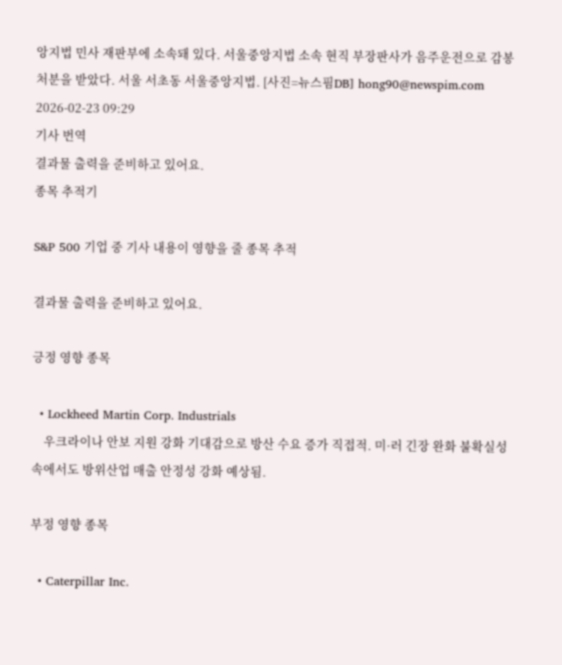앙지법 민사 재판부에 소속돼 있다. 서울중앙지법 소속 현직 부장판사가 음주운전으로 감봉 처분을 받았다. 서울 서초동 서울중앙지법. [사진=뉴스핌DB] hong90@newspim.com 2026-02-23 09:29
기사 번역
결과물 출력을 준비하고 있어요.
종목 추적기

S&P 500 기업 중 기사 내용이 영향을 줄 종목 추적

결과물 출력을 준비하고 있어요.

긍정 영향 종목

  • Lockheed Martin Corp. Industrials
    우크라이나 안보 지원 강화 기대감으로 방산 수요 증가 직접적. 미·러 긴장 완화 불확실성 속에서도 방위산업 매출 안정성 강화 예상됨.

부정 영향 종목

  • Caterpillar Inc.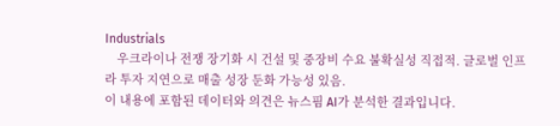Industrials
    우크라이나 전쟁 장기화 시 건설 및 중장비 수요 불확실성 직접적. 글로벌 인프라 투자 지연으로 매출 성장 둔화 가능성 있음.
이 내용에 포함된 데이터와 의견은 뉴스핌 AI가 분석한 결과입니다.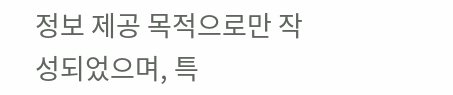정보 제공 목적으로만 작성되었으며, 특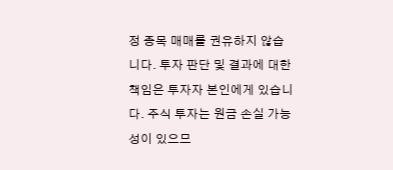정 종목 매매를 권유하지 않습니다. 투자 판단 및 결과에 대한 책임은 투자자 본인에게 있습니다. 주식 투자는 원금 손실 가능성이 있으므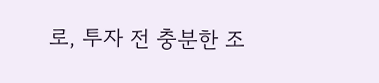로, 투자 전 충분한 조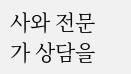사와 전문가 상담을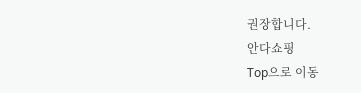권장합니다.
안다쇼핑
Top으로 이동